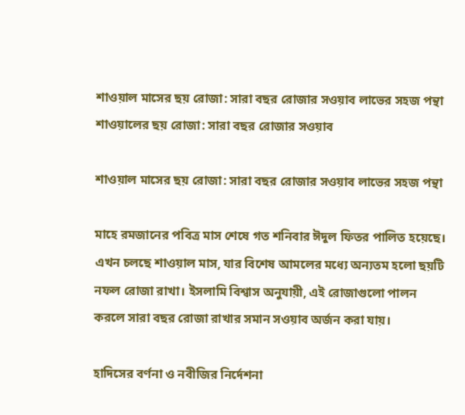শাওয়াল মাসের ছয় রোজা: সারা বছর রোজার সওয়াব লাভের সহজ পন্থা
শাওয়ালের ছয় রোজা: সারা বছর রোজার সওয়াব

শাওয়াল মাসের ছয় রোজা: সারা বছর রোজার সওয়াব লাভের সহজ পন্থা

মাহে রমজানের পবিত্র মাস শেষে গত শনিবার ঈদুল ফিতর পালিত হয়েছে। এখন চলছে শাওয়াল মাস, যার বিশেষ আমলের মধ্যে অন্যতম হলো ছয়টি নফল রোজা রাখা। ইসলামি বিশ্বাস অনুযায়ী, এই রোজাগুলো পালন করলে সারা বছর রোজা রাখার সমান সওয়াব অর্জন করা যায়।

হাদিসের বর্ণনা ও নবীজির নির্দেশনা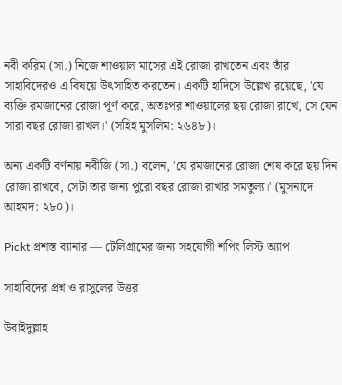নবী করিম (সা.) নিজে শাওয়াল মাসের এই রোজা রাখতেন এবং তাঁর সাহাবিদেরও এ বিষয়ে উৎসাহিত করতেন। একটি হাদিসে উল্লেখ রয়েছে, 'যে ব্যক্তি রমজানের রোজা পূর্ণ করে, অতঃপর শাওয়ালের ছয় রোজা রাখে, সে যেন সারা বছর রোজা রাখল।' (সহিহ মুসলিম: ২৬৪৮)।

অন্য একটি বর্ণনায় নবীজি (সা.) বলেন, 'যে রমজানের রোজা শেষ করে ছয় দিন রোজা রাখবে, সেটা তার জন্য পুরো বছর রোজা রাখার সমতুল্য।' (মুসনাদে আহমদ: ২৮০)।

Pickt প্রশস্ত ব্যানার — টেলিগ্রামের জন্য সহযোগী শপিং লিস্ট অ্যাপ

সাহাবিদের প্রশ্ন ও রাসুলের উত্তর

উবাইদুল্লাহ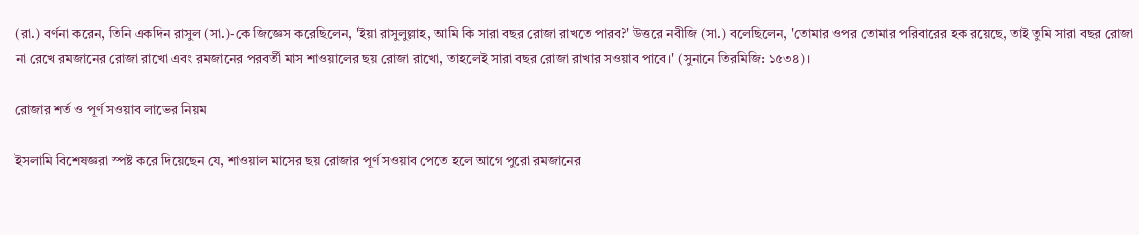(রা.) বর্ণনা করেন, তিনি একদিন রাসুল (সা.)-কে জিজ্ঞেস করেছিলেন, 'ইয়া রাসুলুল্লাহ, আমি কি সারা বছর রোজা রাখতে পারব?' উত্তরে নবীজি (সা.) বলেছিলেন, 'তোমার ওপর তোমার পরিবারের হক রয়েছে, তাই তুমি সারা বছর রোজা না রেখে রমজানের রোজা রাখো এবং রমজানের পরবর্তী মাস শাওয়ালের ছয় রোজা রাখো, তাহলেই সারা বছর রোজা রাখার সওয়াব পাবে।' (সুনানে তিরমিজি: ১৫৩৪)।

রোজার শর্ত ও পূর্ণ সওয়াব লাভের নিয়ম

ইসলামি বিশেষজ্ঞরা স্পষ্ট করে দিয়েছেন যে, শাওয়াল মাসের ছয় রোজার পূর্ণ সওয়াব পেতে হলে আগে পুরো রমজানের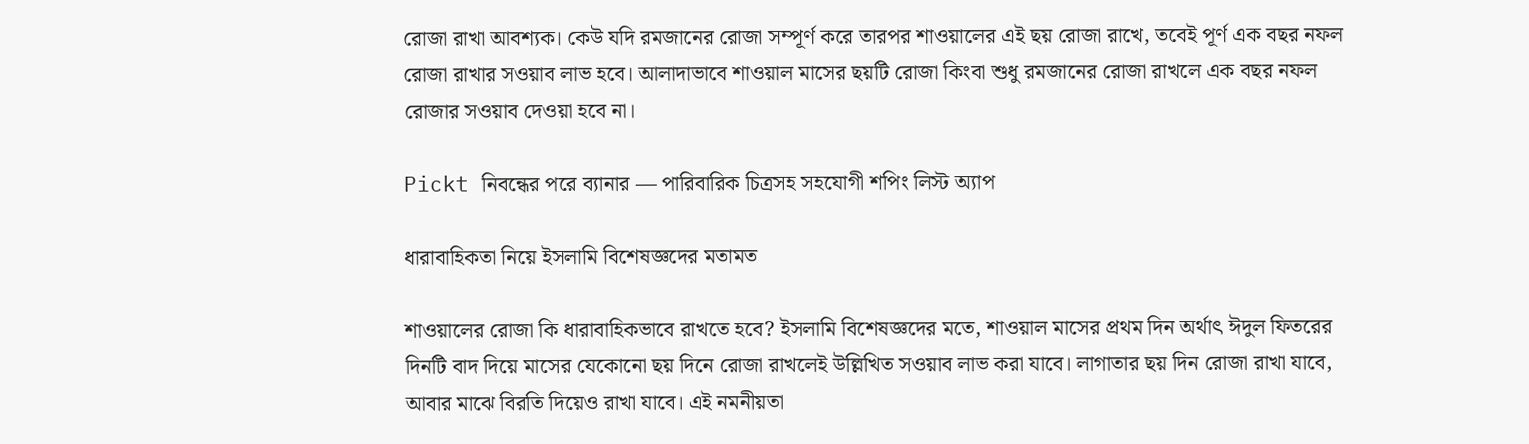রোজা রাখা আবশ্যক। কেউ যদি রমজানের রোজা সম্পূর্ণ করে তারপর শাওয়ালের এই ছয় রোজা রাখে, তবেই পূর্ণ এক বছর নফল রোজা রাখার সওয়াব লাভ হবে। আলাদাভাবে শাওয়াল মাসের ছয়টি রোজা কিংবা শুধু রমজানের রোজা রাখলে এক বছর নফল রোজার সওয়াব দেওয়া হবে না।

Pickt নিবন্ধের পরে ব্যানার — পারিবারিক চিত্রসহ সহযোগী শপিং লিস্ট অ্যাপ

ধারাবাহিকতা নিয়ে ইসলামি বিশেষজ্ঞদের মতামত

শাওয়ালের রোজা কি ধারাবাহিকভাবে রাখতে হবে? ইসলামি বিশেষজ্ঞদের মতে, শাওয়াল মাসের প্রথম দিন অর্থাৎ ঈদুল ফিতরের দিনটি বাদ দিয়ে মাসের যেকোনো ছয় দিনে রোজা রাখলেই উল্লিখিত সওয়াব লাভ করা যাবে। লাগাতার ছয় দিন রোজা রাখা যাবে, আবার মাঝে বিরতি দিয়েও রাখা যাবে। এই নমনীয়তা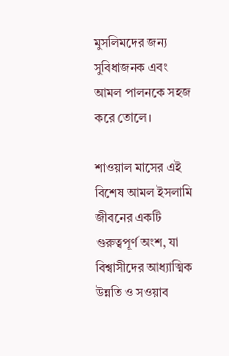মুসলিমদের জন্য সুবিধাজনক এবং আমল পালনকে সহজ করে তোলে।

শাওয়াল মাসের এই বিশেষ আমল ইসলামি জীবনের একটি গুরুত্বপূর্ণ অংশ, যা বিশ্বাসীদের আধ্যাত্মিক উন্নতি ও সওয়াব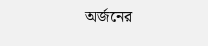অর্জনের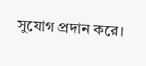সুযোগ প্রদান করে।